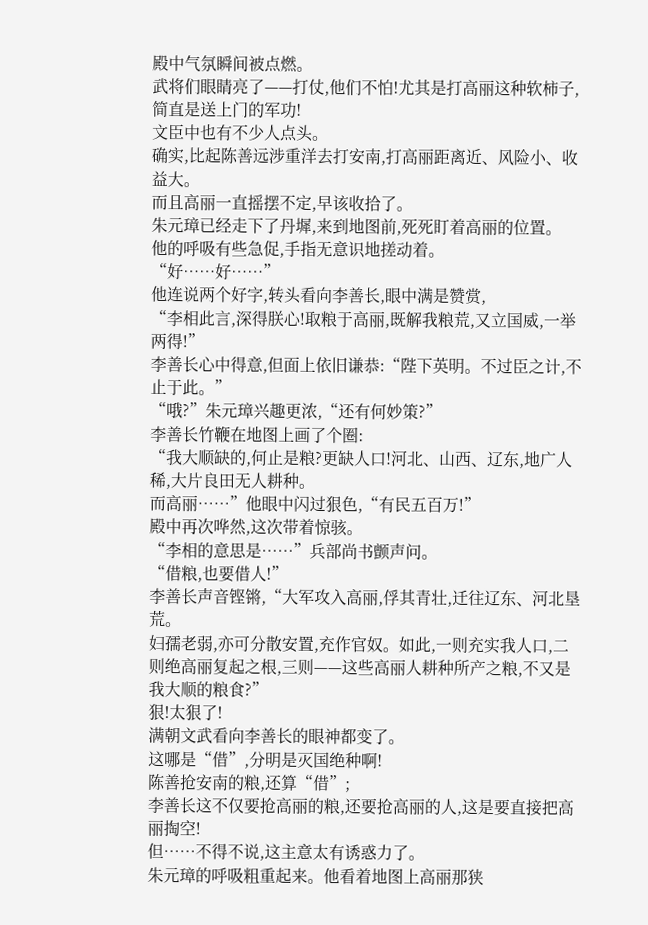殿中气氛瞬间被点燃。
武将们眼睛亮了——打仗,他们不怕!尤其是打高丽这种软柿子,简直是送上门的军功!
文臣中也有不少人点头。
确实,比起陈善远涉重洋去打安南,打高丽距离近、风险小、收益大。
而且高丽一直摇摆不定,早该收拾了。
朱元璋已经走下了丹墀,来到地图前,死死盯着高丽的位置。
他的呼吸有些急促,手指无意识地搓动着。
“好……好……”
他连说两个好字,转头看向李善长,眼中满是赞赏,
“李相此言,深得朕心!取粮于高丽,既解我粮荒,又立国威,一举两得!”
李善长心中得意,但面上依旧谦恭:“陛下英明。不过臣之计,不止于此。”
“哦?”朱元璋兴趣更浓,“还有何妙策?”
李善长竹鞭在地图上画了个圈:
“我大顺缺的,何止是粮?更缺人口!河北、山西、辽东,地广人稀,大片良田无人耕种。
而高丽……”他眼中闪过狠色,“有民五百万!”
殿中再次哗然,这次带着惊骇。
“李相的意思是……”兵部尚书颤声问。
“借粮,也要借人!”
李善长声音铿锵,“大军攻入高丽,俘其青壮,迁往辽东、河北垦荒。
妇孺老弱,亦可分散安置,充作官奴。如此,一则充实我人口,二则绝高丽复起之根,三则——这些高丽人耕种所产之粮,不又是我大顺的粮食?”
狠!太狠了!
满朝文武看向李善长的眼神都变了。
这哪是“借”,分明是灭国绝种啊!
陈善抢安南的粮,还算“借”;
李善长这不仅要抢高丽的粮,还要抢高丽的人,这是要直接把高丽掏空!
但……不得不说,这主意太有诱惑力了。
朱元璋的呼吸粗重起来。他看着地图上高丽那狭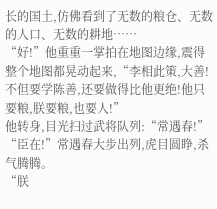长的国土,仿佛看到了无数的粮仓、无数的人口、无数的耕地……
“好!”他重重一掌拍在地图边缘,震得整个地图都晃动起来,“李相此策,大善!
不但要学陈善,还要做得比他更绝!他只要粮,朕要粮,也要人!”
他转身,目光扫过武将队列:“常遇春!”
“臣在!”常遇春大步出列,虎目圆睁,杀气腾腾。
“朕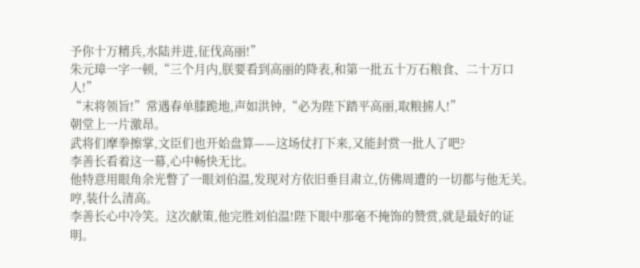予你十万精兵,水陆并进,征伐高丽!”
朱元璋一字一顿,“三个月内,朕要看到高丽的降表,和第一批五十万石粮食、二十万口人!”
“末将领旨!”常遇春单膝跪地,声如洪钟,“必为陛下踏平高丽,取粮掳人!”
朝堂上一片激昂。
武将们摩拳擦掌,文臣们也开始盘算——这场仗打下来,又能封赏一批人了吧?
李善长看着这一幕,心中畅快无比。
他特意用眼角余光瞥了一眼刘伯温,发现对方依旧垂目肃立,仿佛周遭的一切都与他无关。
哼,装什么清高。
李善长心中冷笑。这次献策,他完胜刘伯温!陛下眼中那毫不掩饰的赞赏,就是最好的证明。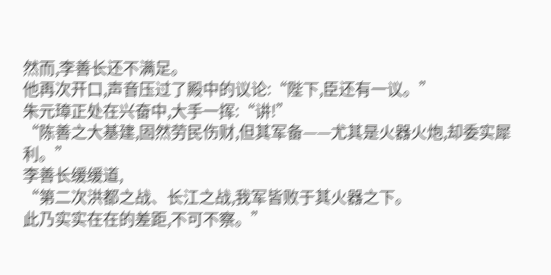然而,李善长还不满足。
他再次开口,声音压过了殿中的议论:“陛下,臣还有一议。”
朱元璋正处在兴奋中,大手一挥:“讲!”
“陈善之大基建,固然劳民伤财,但其军备——尤其是火器火炮,却委实犀利。”
李善长缓缓道,
“第二次洪都之战、长江之战,我军皆败于其火器之下。
此乃实实在在的差距,不可不察。”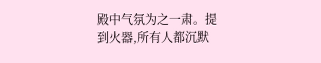殿中气氛为之一肃。提到火器,所有人都沉默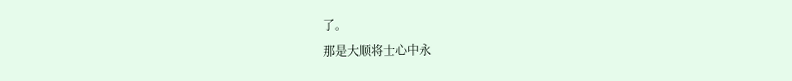了。
那是大顺将士心中永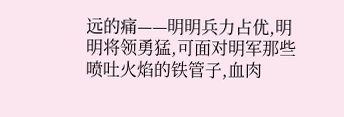远的痛——明明兵力占优,明明将领勇猛,可面对明军那些喷吐火焰的铁管子,血肉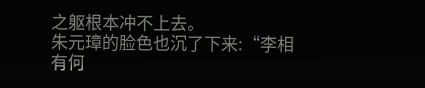之躯根本冲不上去。
朱元璋的脸色也沉了下来:“李相有何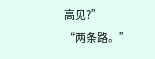高见?”
“两条路。”